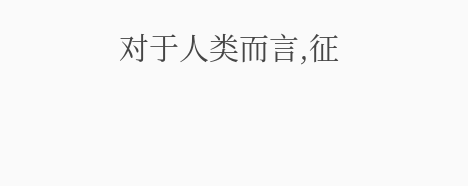对于人类而言,征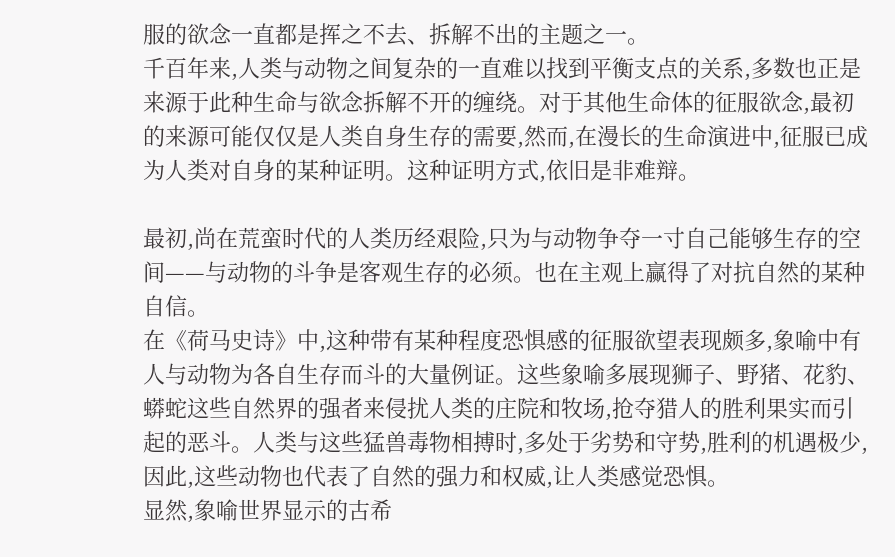服的欲念一直都是挥之不去、拆解不出的主题之一。
千百年来,人类与动物之间复杂的一直难以找到平衡支点的关系,多数也正是来源于此种生命与欲念拆解不开的缠绕。对于其他生命体的征服欲念,最初的来源可能仅仅是人类自身生存的需要,然而,在漫长的生命演进中,征服已成为人类对自身的某种证明。这种证明方式,依旧是非难辩。

最初,尚在荒蛮时代的人类历经艰险,只为与动物争夺一寸自己能够生存的空间——与动物的斗争是客观生存的必须。也在主观上赢得了对抗自然的某种自信。
在《荷马史诗》中,这种带有某种程度恐惧感的征服欲望表现颇多,象喻中有人与动物为各自生存而斗的大量例证。这些象喻多展现狮子、野猪、花豹、蟒蛇这些自然界的强者来侵扰人类的庄院和牧场,抢夺猎人的胜利果实而引起的恶斗。人类与这些猛兽毒物相搏时,多处于劣势和守势,胜利的机遇极少,因此,这些动物也代表了自然的强力和权威,让人类感觉恐惧。
显然,象喻世界显示的古希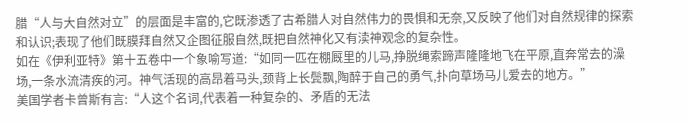腊“人与大自然对立”的层面是丰富的,它既渗透了古希腊人对自然伟力的畏惧和无奈,又反映了他们对自然规律的探索和认识;表现了他们既膜拜自然又企图征服自然,既把自然神化又有渎神观念的复杂性。
如在《伊利亚特》第十五卷中一个象喻写道:“如同一匹在棚厩里的儿马,挣脱绳索蹄声隆隆地飞在平原,直奔常去的澡场,一条水流清疾的河。神气活现的高昂着马头,颈背上长鬓飘,陶醉于自己的勇气,扑向草场马儿爱去的地方。”
美国学者卡曾斯有言:“人这个名词,代表着一种复杂的、矛盾的无法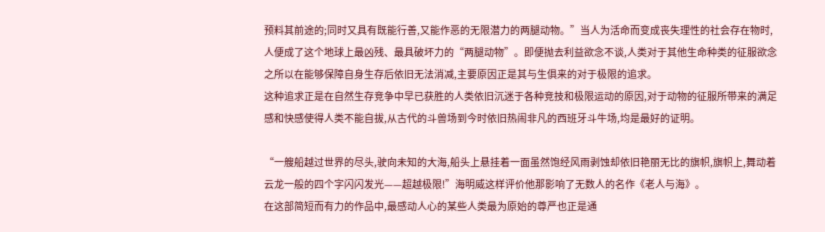预料其前途的;同时又具有既能行善,又能作恶的无限潜力的两腿动物。”当人为活命而变成丧失理性的社会存在物时,人便成了这个地球上最凶残、最具破坏力的“两腿动物”。即便抛去利益欲念不谈,人类对于其他生命种类的征服欲念之所以在能够保障自身生存后依旧无法消减,主要原因正是其与生俱来的对于极限的追求。
这种追求正是在自然生存竞争中早已获胜的人类依旧沉迷于各种竞技和极限运动的原因,对于动物的征服所带来的满足感和快感使得人类不能自拔,从古代的斗兽场到今时依旧热闹非凡的西班牙斗牛场,均是最好的证明。

“一艘船越过世界的尽头,驶向未知的大海,船头上悬挂着一面虽然饱经风雨剥蚀却依旧艳丽无比的旗帜,旗帜上,舞动着云龙一般的四个字闪闪发光——超越极限!”海明威这样评价他那影响了无数人的名作《老人与海》。
在这部简短而有力的作品中,最感动人心的某些人类最为原始的尊严也正是通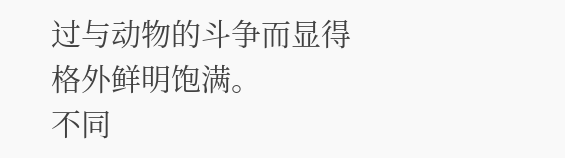过与动物的斗争而显得格外鲜明饱满。
不同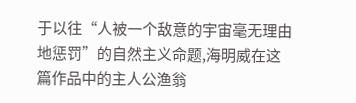于以往“人被一个敌意的宇宙毫无理由地惩罚”的自然主义命题,海明威在这篇作品中的主人公渔翁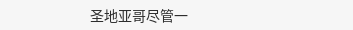圣地亚哥尽管一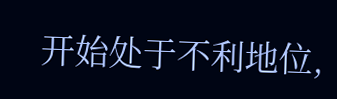开始处于不利地位,